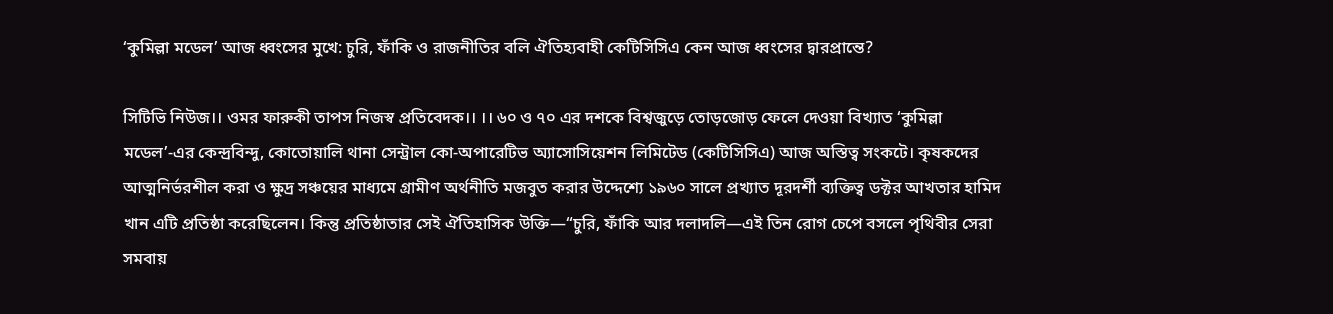‘কুমিল্লা মডেল’ আজ ধ্বংসের মুখে: চুরি, ফাঁকি ও রাজনীতির বলি ঐতিহ্যবাহী কেটিসিসিএ কেন আজ ধ্বংসের দ্বারপ্রান্তে?

সিটিভি নিউজ।। ওমর ফারুকী তাপস নিজস্ব প্রতিবেদক।। ।। ৬০ ও ৭০ এর দশকে বিশ্বজুড়ে তোড়জোড় ফেলে দেওয়া বিখ্যাত ‘কুমিল্লা মডেল’-এর কেন্দ্রবিন্দু, কোতোয়ালি থানা সেন্ট্রাল কো-অপারেটিভ অ্যাসোসিয়েশন লিমিটেড (কেটিসিসিএ) আজ অস্তিত্ব সংকটে। কৃষকদের আত্মনির্ভরশীল করা ও ক্ষুদ্র সঞ্চয়ের মাধ্যমে গ্রামীণ অর্থনীতি মজবুত করার উদ্দেশ্যে ১৯৬০ সালে প্রখ্যাত দূরদর্শী ব্যক্তিত্ব ডক্টর আখতার হামিদ খান এটি প্রতিষ্ঠা করেছিলেন। কিন্তু প্রতিষ্ঠাতার সেই ঐতিহাসিক উক্তি—“চুরি, ফাঁকি আর দলাদলি—এই তিন রোগ চেপে বসলে পৃথিবীর সেরা সমবায়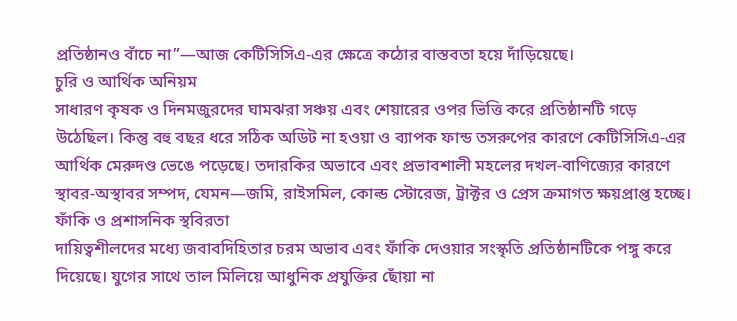প্রতিষ্ঠানও বাঁচে না”—আজ কেটিসিসিএ-এর ক্ষেত্রে কঠোর বাস্তবতা হয়ে দাঁড়িয়েছে।
চুরি ও আর্থিক অনিয়ম
সাধারণ কৃষক ও দিনমজুরদের ঘামঝরা সঞ্চয় এবং শেয়ারের ওপর ভিত্তি করে প্রতিষ্ঠানটি গড়ে উঠেছিল। কিন্তু বহু বছর ধরে সঠিক অডিট না হওয়া ও ব্যাপক ফান্ড তসরুপের কারণে কেটিসিসিএ-এর আর্থিক মেরুদণ্ড ভেঙে পড়েছে। তদারকির অভাবে এবং প্রভাবশালী মহলের দখল-বাণিজ্যের কারণে স্থাবর-অস্থাবর সম্পদ, যেমন—জমি, রাইসমিল, কোল্ড স্টোরেজ, ট্রাক্টর ও প্রেস ক্রমাগত ক্ষয়প্রাপ্ত হচ্ছে।
ফাঁকি ও প্রশাসনিক স্থবিরতা
দায়িত্বশীলদের মধ্যে জবাবদিহিতার চরম অভাব এবং ফাঁকি দেওয়ার সংস্কৃতি প্রতিষ্ঠানটিকে পঙ্গু করে দিয়েছে। যুগের সাথে তাল মিলিয়ে আধুনিক প্রযুক্তির ছোঁয়া না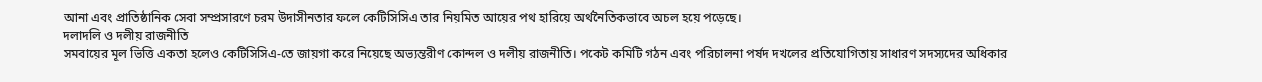আনা এবং প্রাতিষ্ঠানিক সেবা সম্প্রসারণে চরম উদাসীনতার ফলে কেটিসিসিএ তার নিয়মিত আয়ের পথ হারিয়ে অর্থনৈতিকভাবে অচল হয়ে পড়েছে।
দলাদলি ও দলীয় রাজনীতি
সমবায়ের মূল ভিত্তি একতা হলেও কেটিসিসিএ-তে জায়গা করে নিয়েছে অভ্যন্তরীণ কোন্দল ও দলীয় রাজনীতি। পকেট কমিটি গঠন এবং পরিচালনা পর্ষদ দখলের প্রতিযোগিতায় সাধারণ সদস্যদের অধিকার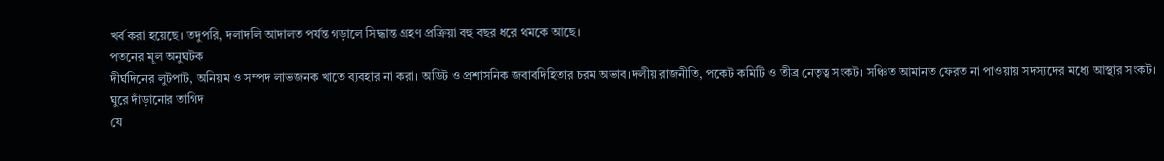খর্ব করা হয়েছে। তদুপরি, দলাদলি আদালত পর্যন্ত গড়ালে সিদ্ধান্ত গ্রহণ প্রক্রিয়া বহু বছর ধরে থমকে আছে।
পতনের মূল অনুঘটক
দীর্ঘদিনের লুটপাট, অনিয়ম ও সম্পদ লাভজনক খাতে ব্যবহার না করা। অডিট ও প্রশাসনিক জবাবদিহিতার চরম অভাব।দলীয় রাজনীতি, পকেট কমিটি ও তীব্র নেতৃত্ব সংকট। সঞ্চিত আমানত ফেরত না পাওয়ায় সদস্যদের মধ্যে আস্থার সংকট।
ঘুরে দাঁড়ানোর তাগিদ
যে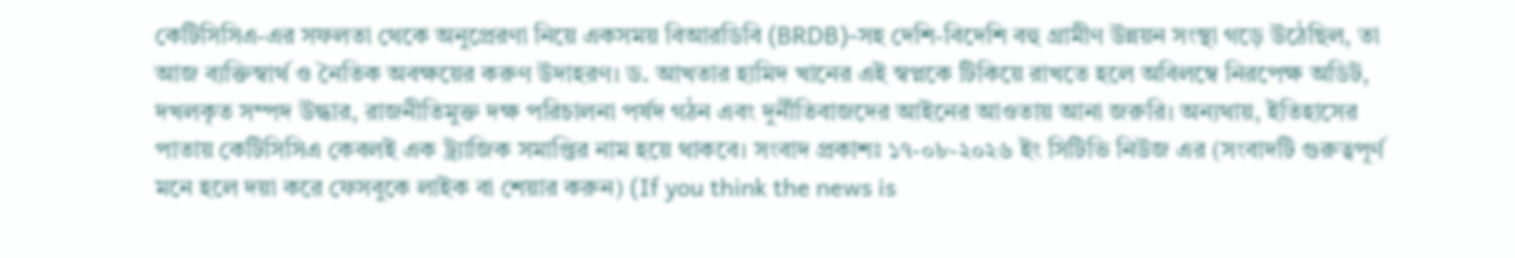কেটিসিসিএ-এর সফলতা থেকে অনুপ্রেরণা নিয়ে একসময় বিআরডিবি (BRDB)-সহ দেশি-বিদেশি বহু গ্রামীণ উন্নয়ন সংস্থা গড়ে উঠেছিল, তা আজ ব্যক্তিস্বার্থ ও নৈতিক অবক্ষয়ের করুণ উদাহরণ। ড. আখতার হামিদ খানের এই স্বপ্নকে টিকিয়ে রাখতে হলে অবিলম্বে নিরপেক্ষ অডিট, দখলকৃত সম্পদ উদ্ধার, রাজনীতিমুক্ত দক্ষ পরিচালনা পর্ষদ গঠন এবং দুর্নীতিবাজদের আইনের আওতায় আনা জরুরি। অন্যথায়, ইতিহাসের পাতায় কেটিসিসিএ কেবলই এক ট্র্যাজিক সমাপ্তির নাম হয়ে থাকবে। সংবাদ প্রকাশঃ ১৭-০৮-২০২৬ ইং সিটিভি নিউজ এর (সংবাদটি গুরুত্বপূর্ণ মনে হলে দয়া করে ফেসবুকে লাইক বা শেয়ার করুন) (If you think the news is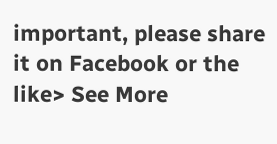important, please share it on Facebook or the like> See More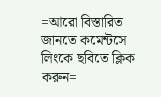=আরো বিস্তারিত জানতে কমেন্টসে লিংকে ছবিতে ক্লিক করুন=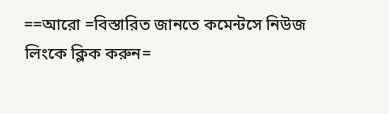==আরো =বিস্তারিত জানতে কমেন্টসে নিউজ লিংকে ক্লিক করুন=